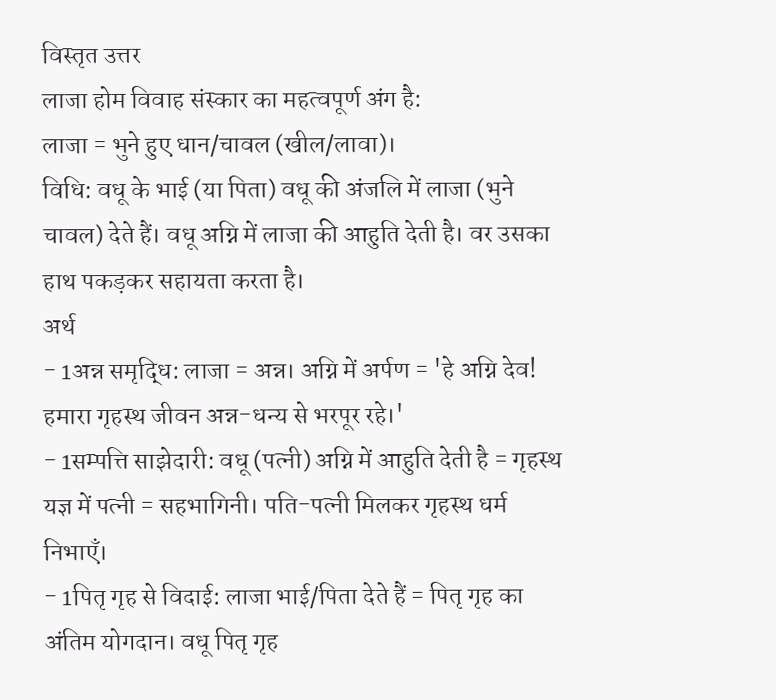विस्तृत उत्तर
लाजा होम विवाह संस्कार का महत्वपूर्ण अंग है:
लाजा = भुने हुए धान/चावल (खील/लावा)।
विधि: वधू के भाई (या पिता) वधू की अंजलि में लाजा (भुने चावल) देते हैं। वधू अग्नि में लाजा की आहुति देती है। वर उसका हाथ पकड़कर सहायता करता है।
अर्थ
- 1अन्न समृद्धि: लाजा = अन्न। अग्नि में अर्पण = 'हे अग्नि देव! हमारा गृहस्थ जीवन अन्न-धन्य से भरपूर रहे।'
- 1सम्पत्ति साझेदारी: वधू (पत्नी) अग्नि में आहुति देती है = गृहस्थ यज्ञ में पत्नी = सहभागिनी। पति-पत्नी मिलकर गृहस्थ धर्म निभाएँ।
- 1पितृ गृह से विदाई: लाजा भाई/पिता देते हैं = पितृ गृह का अंतिम योगदान। वधू पितृ गृह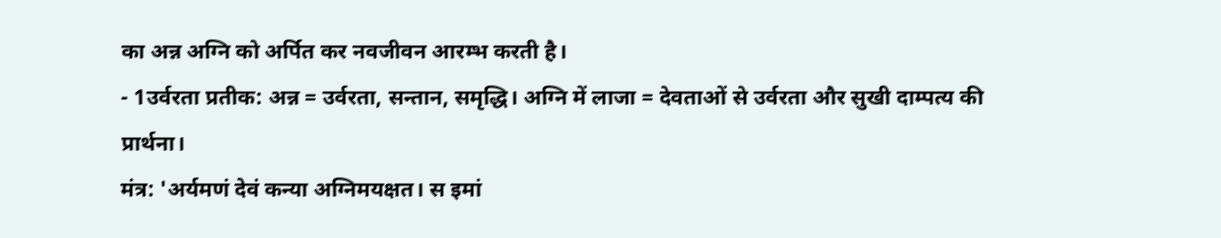का अन्न अग्नि को अर्पित कर नवजीवन आरम्भ करती है।
- 1उर्वरता प्रतीक: अन्न = उर्वरता, सन्तान, समृद्धि। अग्नि में लाजा = देवताओं से उर्वरता और सुखी दाम्पत्य की प्रार्थना।
मंत्र: 'अर्यमणं देवं कन्या अग्निमयक्षत। स इमां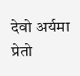देवो अर्यमा प्रेतो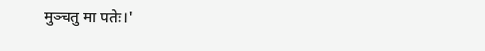मुञ्चतु मा पतेः।'